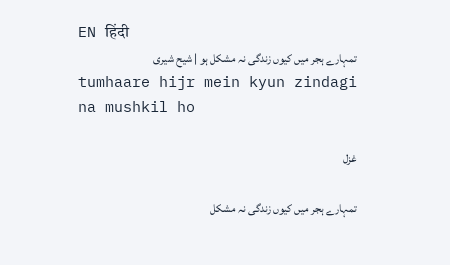EN हिंदी
تمہارے ہجر میں کیوں زندگی نہ مشکل ہو | شیح شیری
tumhaare hijr mein kyun zindagi na mushkil ho

غزل

تمہارے ہجر میں کیوں زندگی نہ مشکل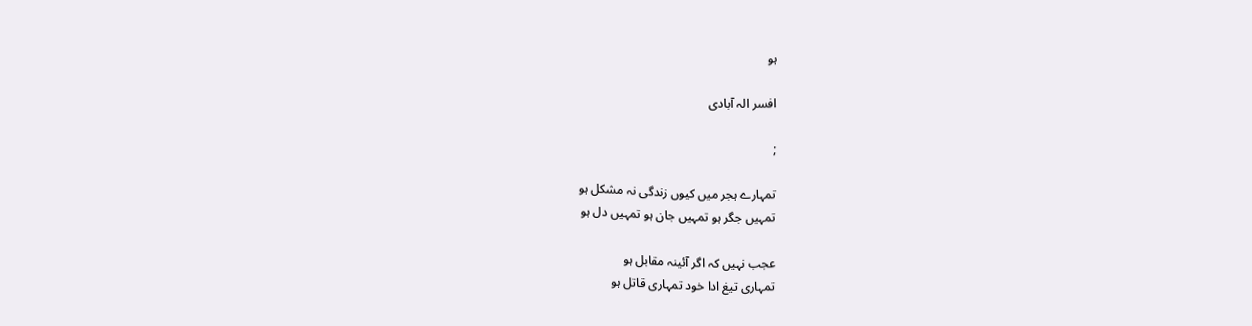ہو

افسر الہ آبادی

;

تمہارے ہجر میں کیوں زندگی نہ مشکل ہو
تمہیں جگر ہو تمہیں جان ہو تمہیں دل ہو

عجب نہیں کہ اگر آئینہ مقابل ہو
تمہاری تیغ ادا خود تمہاری قاتل ہو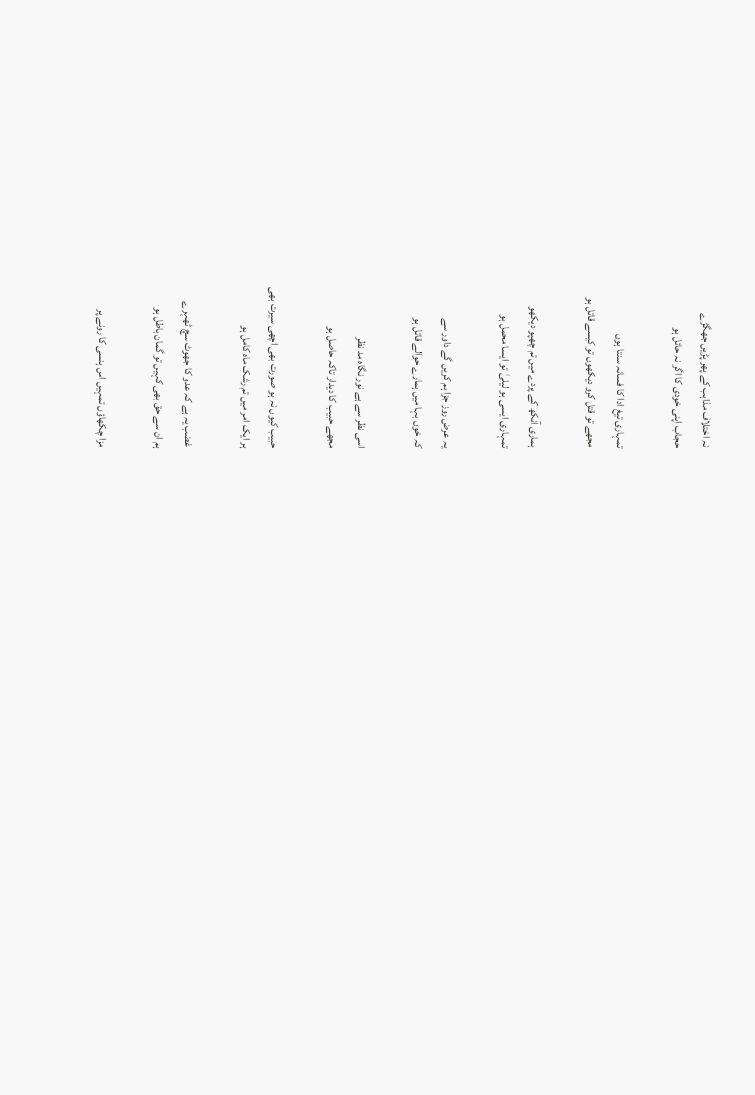نہ اختلاف مذاہب کے پھر پڑیں جھگڑے
حجاب اپنی خودی کا اگر نہ حائل ہو

تمہاری تیغ ادا کا فسانہ سنتا ہوں
مجھے تو قتل کرو دیکھوں تو کیسے قاتل ہو

ہماری آنکھ کے پردے میں تم چھپو دیکھو
تمہاری ایسی ہو لیلیٰ تو ایسا محمل ہو

یہ عرض روز جزا ہم کریں گے داور سے
کہ خوں بہا میں ہمارے حوالے قاتل ہو

اسی نظر سے ہے نور نگاہ مد نظر
مجھے حبیب کا دیدار تاکہ حاصل ہو

حبیب کیوں نہ ہو صورت بھی اچھی سیرت بھی
ہر ایک امر میں تم رشک ماہ کامل ہو

غضب یہ ہے کہ عدو کا جھوٹ سچ ٹھہرے
ہم ان سے حق بھی کہیں تو گمان باطل ہو

مزا چکھاؤں تمہیں اس ہنسی کا رونے پر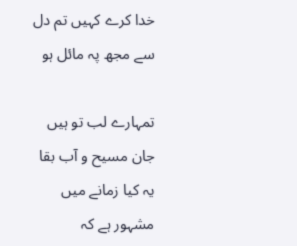خدا کرے کہیں تم دل سے مجھ پہ مائل ہو

تمہارے لب تو ہیں جان مسیح و آب بقا
یہ کیا زمانے میں مشہور ہے کہ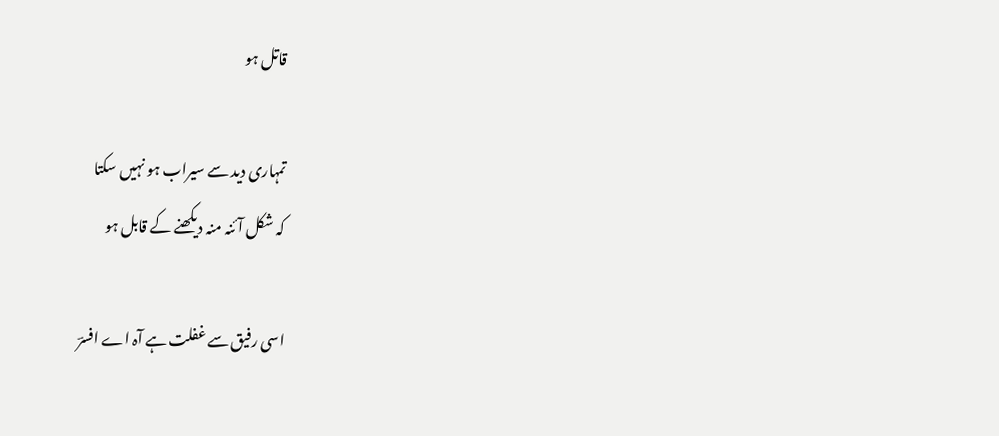قاتل ہو

تمہاری دید سے سیراب ہو نہیں سکتا
کہ شکل آئنہ منہ دیکھنے کے قابل ہو

اسی رفیق سے غفلت ہے آہ اے افسرؔ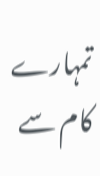تمہارے کام سے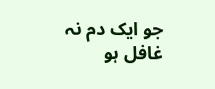جو ایک دم نہ غافل ہو